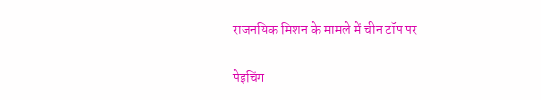राजनयिक मिशन के मामले में चीन टॉप पर

पेइचिंग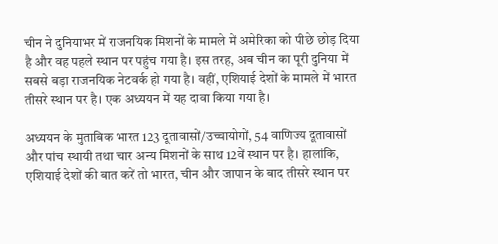चीन ने दुनियाभर में राजनयिक मिशनों के मामले में अमेरिका को पीछे छोड़ दिया है और वह पहले स्थान पर पहुंच गया है। इस तरह, अब चीन का पूरी दुनिया में सबसे बड़ा राजनयिक नेटवर्क हो गया है। वहीं, एशियाई देशों के मामले में भारत तीसरे स्थान पर है। एक अध्ययन में यह दावा किया गया है।

अध्ययन के मुताबिक भारत 123 दूतावासों/उच्चायोगों, 54 वाणिज्य दूतावासों और पांच स्थायी तथा चार अन्य मिशनों के साथ 12वें स्थान पर है। हालांकि, एशियाई देशों की बात करें तो भारत, चीन और जापान के बाद तीसरे स्थान पर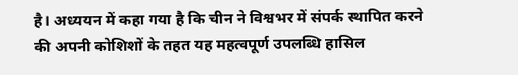है। अध्ययन में कहा गया है कि चीन ने विश्वभर में संपर्क स्थापित करने की अपनी कोशिशों के तहत यह महत्वपूर्ण उपलब्धि हासिल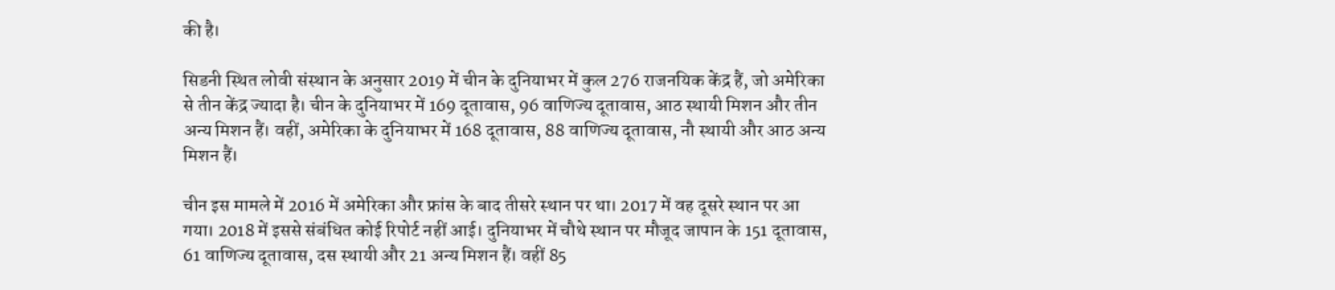की है।

सिडनी स्थित लोवी संस्थान के अनुसार 2019 में चीन के दुनियाभर में कुल 276 राजनयिक केंद्र हैं, जो अमेरिका से तीन केंद्र ज्यादा है। चीन के दुनियाभर में 169 दूतावास, 96 वाणिज्य दूतावास, आठ स्थायी मिशन और तीन अन्य मिशन हैं। वहीं, अमेरिका के दुनियाभर में 168 दूतावास, 88 वाणिज्य दूतावास, नौ स्थायी और आठ अन्य मिशन हैं।

चीन इस मामले में 2016 में अमेरिका और फ्रांस के बाद तीसरे स्थान पर था। 2017 में वह दूसरे स्थान पर आ गया। 2018 में इससे संबंधित कोई रिपोर्ट नहीं आई। दुनियाभर में चौथे स्थान पर मौजूद जापान के 151 दूतावास, 61 वाणिज्य दूतावास, दस स्थायी और 21 अन्य मिशन हैं। वहीं 85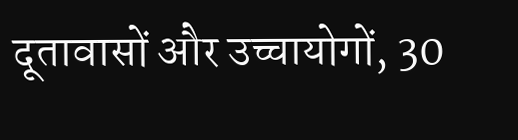दूतावासों और उच्चायोगों, 30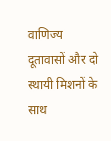वाणिज्य दूतावासों और दो स्थायी मिशनों के साथ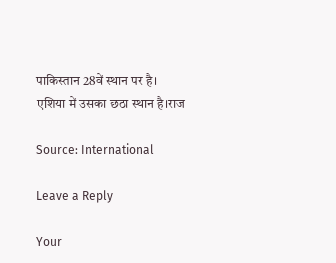पाकिस्तान 28वें स्थान पर है। एशिया में उसका छठा स्थान है।राज

Source: International

Leave a Reply

Your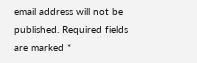email address will not be published. Required fields are marked *